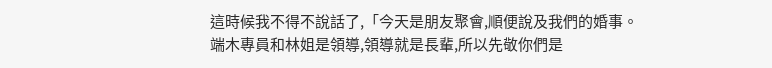這時候我不得不說話了,「今天是朋友聚會,順便說及我們的婚事。端木專員和林姐是領導,領導就是長輩,所以先敬你們是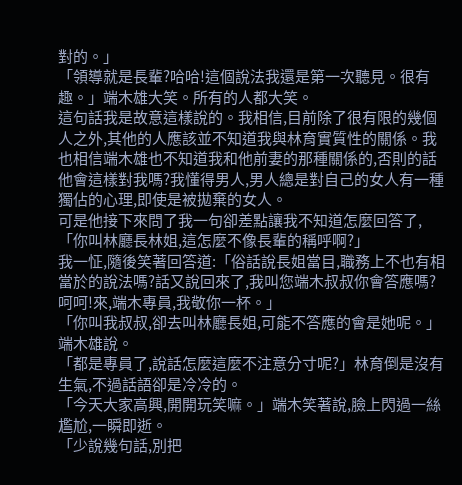對的。」
「領導就是長輩?哈哈!這個說法我還是第一次聽見。很有趣。」端木雄大笑。所有的人都大笑。
這句話我是故意這樣說的。我相信,目前除了很有限的幾個人之外,其他的人應該並不知道我與林育實質性的關係。我也相信端木雄也不知道我和他前妻的那種關係的,否則的話他會這樣對我嗎?我懂得男人,男人總是對自己的女人有一種獨佔的心理,即使是被拋棄的女人。
可是他接下來問了我一句卻差點讓我不知道怎麼回答了,「你叫林廳長林姐,這怎麼不像長輩的稱呼啊?」
我一怔,隨後笑著回答道:「俗話說長姐當目,職務上不也有相當於的說法嗎?話又說回來了,我叫您端木叔叔你會答應嗎?呵呵!來,端木專員,我敬你一杯。」
「你叫我叔叔,卻去叫林廳長姐,可能不答應的會是她呢。」端木雄說。
「都是專員了,說話怎麼這麼不注意分寸呢?」林育倒是沒有生氣,不過話語卻是冷冷的。
「今天大家高興,開開玩笑嘛。」端木笑著說,臉上閃過一絲尷尬,一瞬即逝。
「少說幾句話,別把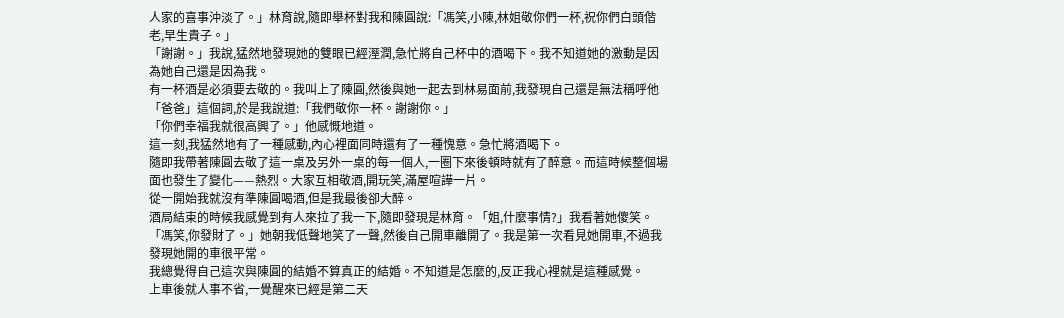人家的喜事沖淡了。」林育說,隨即舉杯對我和陳圓說:「馮笑,小陳,林姐敬你們一杯,祝你們白頭偕老,早生貴子。」
「謝謝。」我說,猛然地發現她的雙眼已經溼潤,急忙將自己杯中的酒喝下。我不知道她的激動是因為她自己還是因為我。
有一杯酒是必須要去敬的。我叫上了陳圓,然後與她一起去到林易面前,我發現自己還是無法稱呼他「爸爸」這個詞,於是我說道:「我們敬你一杯。謝謝你。」
「你們幸福我就很高興了。」他感慨地道。
這一刻,我猛然地有了一種感動,內心裡面同時還有了一種愧意。急忙將酒喝下。
隨即我帶著陳圓去敬了這一桌及另外一桌的每一個人,一圈下來後頓時就有了醉意。而這時候整個場面也發生了變化——熱烈。大家互相敬酒,開玩笑,滿屋喧譁一片。
從一開始我就沒有準陳圓喝酒,但是我最後卻大醉。
酒局結束的時候我感覺到有人來拉了我一下,隨即發現是林育。「姐,什麼事情?」我看著她傻笑。
「馮笑,你發財了。」她朝我低聲地笑了一聲,然後自己開車離開了。我是第一次看見她開車,不過我發現她開的車很平常。
我總覺得自己這次與陳圓的結婚不算真正的結婚。不知道是怎麼的,反正我心裡就是這種感覺。
上車後就人事不省,一覺醒來已經是第二天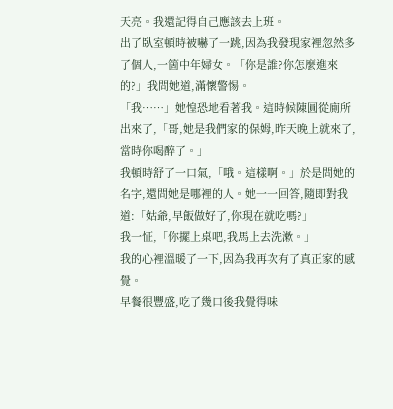天亮。我還記得自己應該去上班。
出了臥室頓時被嚇了一跳,因為我發現家裡忽然多了個人,一箇中年婦女。「你是誰?你怎麼進來的?」我問她道,滿懷警惕。
「我……」她惶恐地看著我。這時候陳圓從廁所出來了,「哥,她是我們家的保姆,昨天晚上就來了,當時你喝醉了。」
我頓時舒了一口氣,「哦。這樣啊。」於是問她的名字,還問她是哪裡的人。她一一回答,隨即對我道:「姑爺,早飯做好了,你現在就吃嗎?」
我一怔,「你擺上桌吧,我馬上去洗漱。」
我的心裡溫暖了一下,因為我再次有了真正家的感覺。
早餐很豐盛,吃了幾口後我覺得味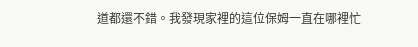道都還不錯。我發現家裡的這位保姆一直在哪裡忙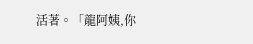活著。「龍阿姨,你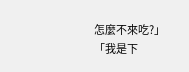怎麼不來吃?」
「我是下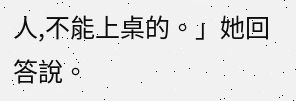人,不能上桌的。」她回答說。